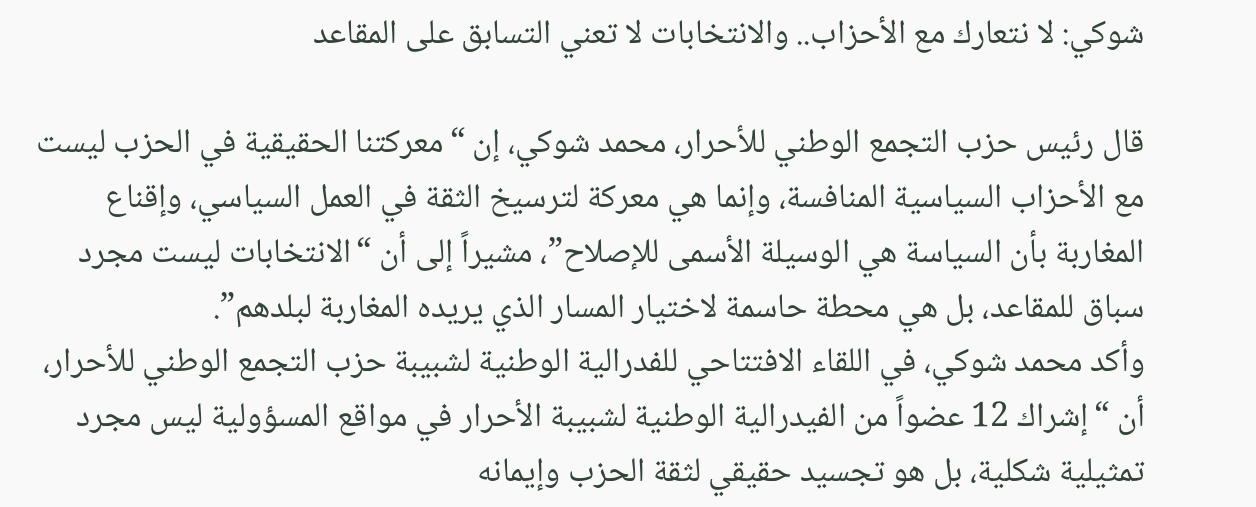شوكي: لا نتعارك مع الأحزاب.. والانتخابات لا تعني التسابق على المقاعد

قال رئيس حزب التجمع الوطني للأحرار، محمد شوكي، إن “معركتنا الحقيقية في الحزب ليست مع الأحزاب السياسية المنافسة، وإنما هي معركة لترسيخ الثقة في العمل السياسي، وإقناع المغاربة بأن السياسة هي الوسيلة الأسمى للإصلاح”، مشيراً إلى أن “الانتخابات ليست مجرد سباق للمقاعد، بل هي محطة حاسمة لاختيار المسار الذي يريده المغاربة لبلدهم”.
وأكد محمد شوكي، في اللقاء الافتتاحي للفدرالية الوطنية لشبيبة حزب التجمع الوطني للأحرار، أن “إشراك 12 عضواً من الفيدرالية الوطنية لشبيبة الأحرار في مواقع المسؤولية ليس مجرد تمثيلية شكلية، بل هو تجسيد حقيقي لثقة الحزب وإيمانه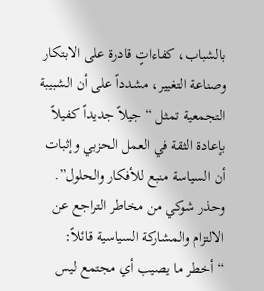بالشباب، كفاءاتٍ قادرة على الابتكار وصناعة التغيير، مشدداً على أن الشبيبة التجمعية تمثل “جيلاً جديداً كفيلاً بإعادة الثقة في العمل الحزبي وإثبات أن السياسة منبع للأفكار والحلول”.
وحذر شوكي من مخاطر التراجع عن الالتزام والمشاركة السياسية قائلاً: “أخطر ما يصيب أي مجتمع ليس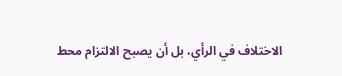الاختلاف في الرأي، بل أن يصبح الالتزام محط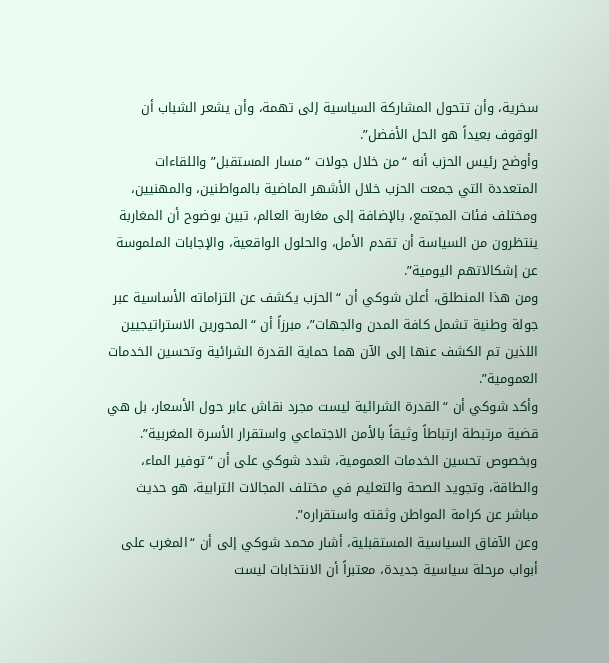سخرية، وأن تتحول المشاركة السياسية إلى تهمة، وأن يشعر الشباب أن الوقوف بعيداً هو الحل الأفضل”.
وأوضح رئيس الحزب أنه “من خلال جولات “مسار المستقبل” واللقاءات المتعددة التي جمعت الحزب خلال الأشهر الماضية بالمواطنين، والمهنيين، ومختلف فئات المجتمع، بالإضافة إلى مغاربة العالم، تبين بوضوح أن المغاربة ينتظرون من السياسة أن تقدم الأمل، والحلول الواقعية، والإجابات الملموسة عن إشكالاتهم اليومية”.
ومن هذا المنطلق، أعلن شوكي أن “الحزب يكشف عن التزاماته الأساسية عبر جولة وطنية تشمل كافة المدن والجهات”، مبرزاً أن “المحورين الاستراتيجيين اللذين تم الكشف عنها إلى الآن هما حماية القدرة الشرائية وتحسين الخدمات العمومية”.
وأكد شوكي أن “القدرة الشرائية ليست مجرد نقاش عابر حول الأسعار، بل هي قضية مرتبطة ارتباطاً وثيقاً بالأمن الاجتماعي واستقرار الأسرة المغربية”.
وبخصوص تحسين الخدمات العمومية، شدد شوكي على أن “توفير الماء، والطاقة، وتجويد الصحة والتعليم في مختلف المجالات الترابية، هو حديث مباشر عن كرامة المواطن وثقته واستقراره”.
وعن الآفاق السياسية المستقبلية، أشار محمد شوكي إلى أن “المغرب على أبواب مرحلة سياسية جديدة، معتبراً أن الانتخابات ليست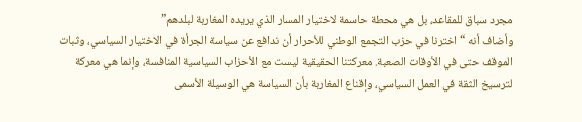مجرد سباق للمقاعد، بل هي محطة حاسمة لاختيار المسار الذي يريده المغاربة لبلدهم”
وأضاف أنه “اخترنا في حزب التجمع الوطني للأحرار أن ندافع عن سياسة الجرأة في الاختيار السياسي، وثبات الموقف حتى في الأوقات الصعبة. معركتنا الحقيقية ليست مع الأحزاب السياسية المنافسة، وإنما هي معركة لترسيخ الثقة في العمل السياسي، وإقناع المغاربة بأن السياسة هي الوسيلة الأسمى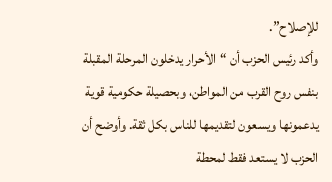للإصلاح”.
وأكد رئيس الحزب أن “الأحرار يدخلون المرحلة المقبلة بنفس روح القرب من المواطن، وبحصيلة حكومية قوية يدعمونها ويسعون لتقديمها للناس بكل ثقة. وأوضح أن الحزب لا يستعد فقط لمحطة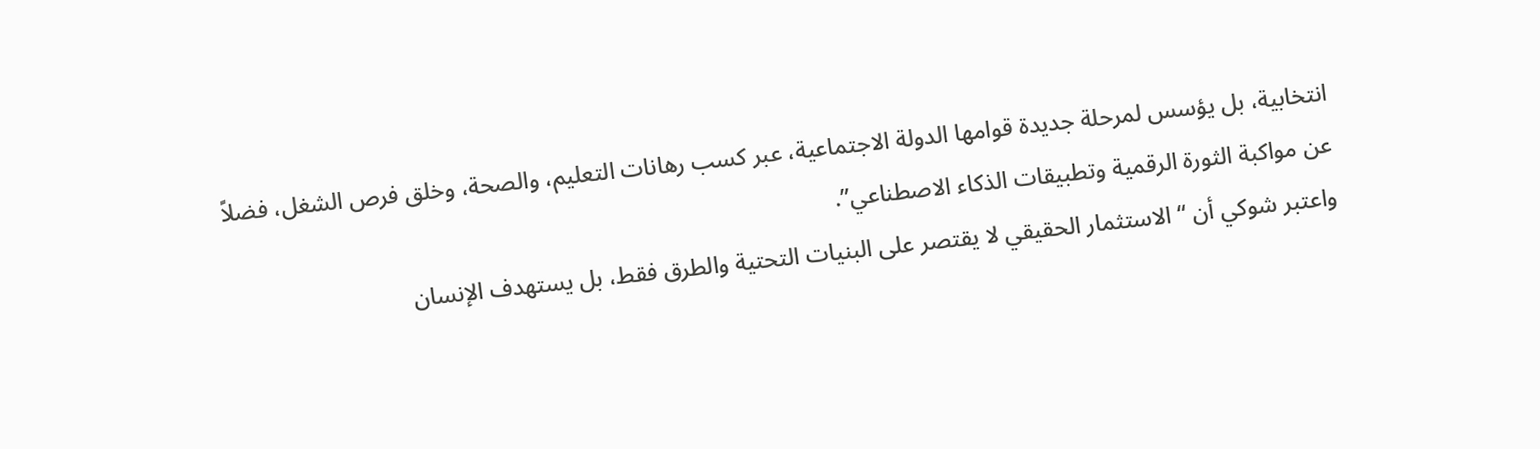انتخابية، بل يؤسس لمرحلة جديدة قوامها الدولة الاجتماعية، عبر كسب رهانات التعليم، والصحة، وخلق فرص الشغل، فضلاً عن مواكبة الثورة الرقمية وتطبيقات الذكاء الاصطناعي”.
واعتبر شوكي أن “الاستثمار الحقيقي لا يقتصر على البنيات التحتية والطرق فقط، بل يستهدف الإنسان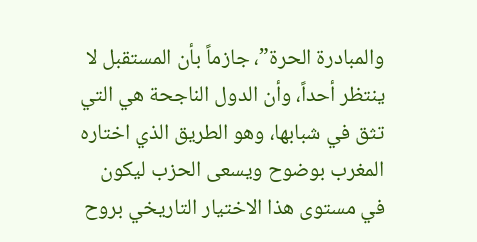والمبادرة الحرة”، جازماً بأن المستقبل لا ينتظر أحداً، وأن الدول الناجحة هي التي تثق في شبابها، وهو الطريق الذي اختاره المغرب بوضوح ويسعى الحزب ليكون في مستوى هذا الاختيار التاريخي بروح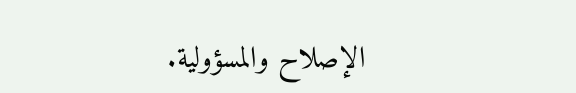الإصلاح والمسؤولية.